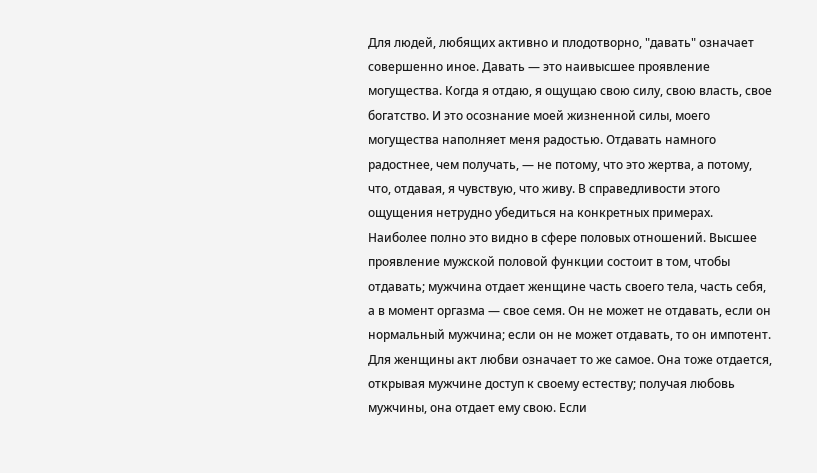Для людей, любящих активно и плодотворно, "давать" означает совершенно иное. Давать — это наивысшее проявление могущества. Когда я отдаю, я ощущаю свою силу, свою власть, свое богатство. И это осознание моей жизненной силы, моего могущества наполняет меня радостью. Отдавать намного радостнее, чем получать, — не потому, что это жертва, а потому, что, отдавая, я чувствую, что живу. В справедливости этого ощущения нетрудно убедиться на конкретных примерах. Наиболее полно это видно в сфере половых отношений. Высшее проявление мужской половой функции состоит в том, чтобы отдавать; мужчина отдает женщине часть своего тела, часть себя, а в момент оргазма — свое семя. Он не может не отдавать, если он нормальный мужчина; если он не может отдавать, то он импотент. Для женщины акт любви означает то же самое. Она тоже отдается, открывая мужчине доступ к своему естеству; получая любовь мужчины, она отдает ему свою. Если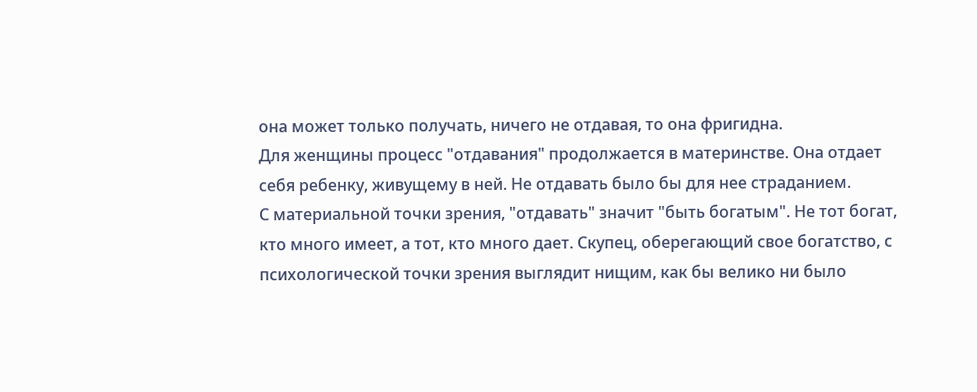она может только получать, ничего не отдавая, то она фригидна.
Для женщины процесс "отдавания" продолжается в материнстве. Она отдает себя ребенку, живущему в ней. Не отдавать было бы для нее страданием.
С материальной точки зрения, "отдавать" значит "быть богатым". Не тот богат, кто много имеет, а тот, кто много дает. Скупец, оберегающий свое богатство, с психологической точки зрения выглядит нищим, как бы велико ни было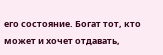его состояние. Богат тот, кто может и хочет отдавать,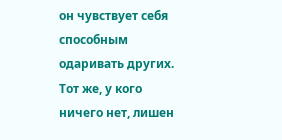он чувствует себя способным одаривать других. Тот же, у кого ничего нет, лишен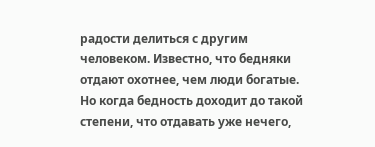радости делиться с другим человеком. Известно, что бедняки отдают охотнее, чем люди богатые. Но когда бедность доходит до такой степени, что отдавать уже нечего,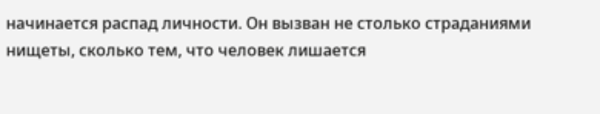начинается распад личности. Он вызван не столько страданиями нищеты, сколько тем, что человек лишается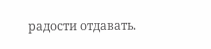радости отдавать.